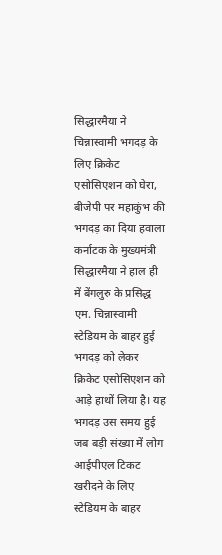सिद्धारमैया ने चिन्नास्वामी भगदड़ के लिए क्रिकेट एसोसिएशन को घेरा, बीजेपी पर महाकुंभ की भगदड़ का दिया हवाला
कर्नाटक के मुख्यमंत्री सिद्धारमैया ने हाल ही में बेंगलुरु के प्रसिद्ध एम. चिन्नास्वामी स्टेडियम के बाहर हुई भगदड़ को लेकर क्रिकेट एसोसिएशन को आड़े हाथों लिया है। यह भगदड़ उस समय हुई जब बड़ी संख्या में लोग आईपीएल टिकट खरीदने के लिए स्टेडियम के बाहर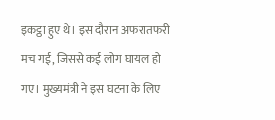इकट्ठा हुए थे। इस दौरान अफरातफरी मच गई, जिससे कई लोग घायल हो गए। मुख्यमंत्री ने इस घटना के लिए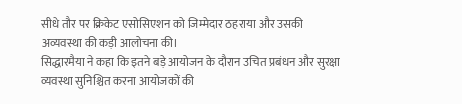सीधे तौर पर क्रिकेट एसोसिएशन को जिम्मेदार ठहराया और उसकी अव्यवस्था की कड़ी आलोचना की।
सिद्धारमैया ने कहा कि इतने बड़े आयोजन के दौरान उचित प्रबंधन और सुरक्षा व्यवस्था सुनिश्चित करना आयोजकों की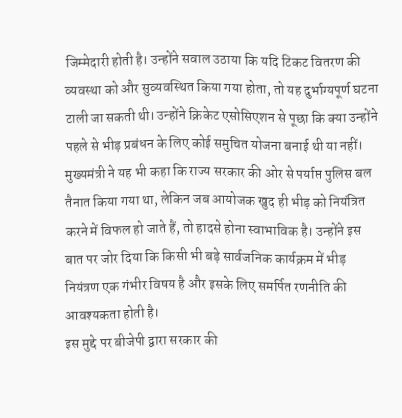जिम्मेदारी होती है। उन्होंने सवाल उठाया कि यदि टिकट वितरण की व्यवस्था को और सुव्यवस्थित किया गया होता, तो यह दुर्भाग्यपूर्ण घटना टाली जा सकती थी। उन्होंने क्रिकेट एसोसिएशन से पूछा कि क्या उन्होंने पहले से भीड़ प्रबंधन के लिए कोई समुचित योजना बनाई थी या नहीं।
मुख्यमंत्री ने यह भी कहा कि राज्य सरकार की ओर से पर्याप्त पुलिस बल तैनात किया गया था, लेकिन जब आयोजक खुद ही भीड़ को नियंत्रित करने में विफल हो जाते हैं, तो हादसे होना स्वाभाविक है। उन्होंने इस बात पर जोर दिया कि किसी भी बड़े सार्वजनिक कार्यक्रम में भीड़ नियंत्रण एक गंभीर विषय है और इसके लिए समर्पित रणनीति की आवश्यकता होती है।
इस मुद्दे पर बीजेपी द्वारा सरकार की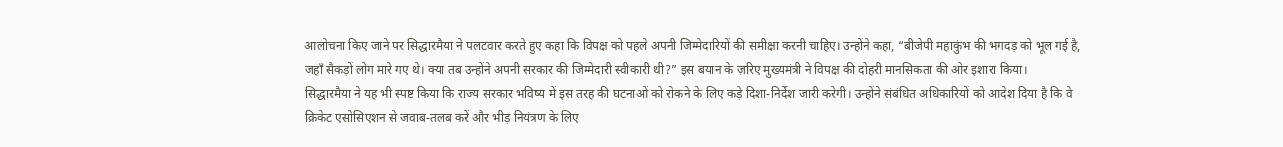आलोचना किए जाने पर सिद्धारमैया ने पलटवार करते हुए कहा कि विपक्ष को पहले अपनी जिम्मेदारियों की समीक्षा करनी चाहिए। उन्होंने कहा, “बीजेपी महाकुंभ की भगदड़ को भूल गई है, जहाँ सैकड़ों लोग मारे गए थे। क्या तब उन्होंने अपनी सरकार की जिम्मेदारी स्वीकारी थी?” इस बयान के ज़रिए मुख्यमंत्री ने विपक्ष की दोहरी मानसिकता की ओर इशारा किया।
सिद्धारमैया ने यह भी स्पष्ट किया कि राज्य सरकार भविष्य में इस तरह की घटनाओं को रोकने के लिए कड़े दिशा-निर्देश जारी करेगी। उन्होंने संबंधित अधिकारियों को आदेश दिया है कि वे क्रिकेट एसोसिएशन से जवाब-तलब करें और भीड़ नियंत्रण के लिए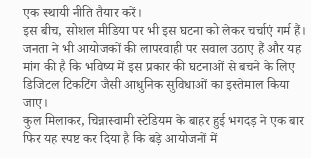एक स्थायी नीति तैयार करें।
इस बीच, सोशल मीडिया पर भी इस घटना को लेकर चर्चाएं गर्म हैं। जनता ने भी आयोजकों की लापरवाही पर सवाल उठाए हैं और यह मांग की है कि भविष्य में इस प्रकार की घटनाओं से बचने के लिए डिजिटल टिकटिंग जैसी आधुनिक सुविधाओं का इस्तेमाल किया जाए।
कुल मिलाकर, चिन्नास्वामी स्टेडियम के बाहर हुई भगदड़ ने एक बार फिर यह स्पष्ट कर दिया है कि बड़े आयोजनों में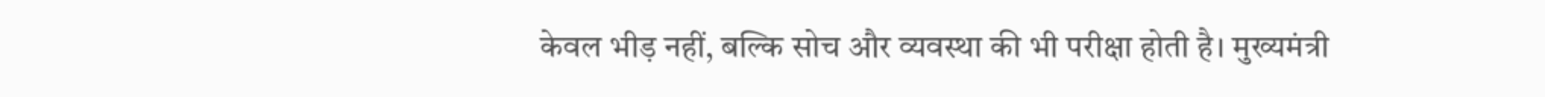केवल भीड़ नहीं, बल्कि सोच और व्यवस्था की भी परीक्षा होती है। मुख्यमंत्री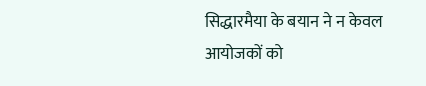सिद्धारमैया के बयान ने न केवल आयोजकों को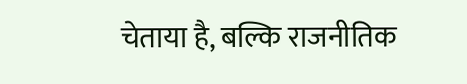चेताया है, बल्कि राजनीतिक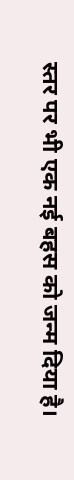स्तर पर भी एक नई बहस को जन्म दिया है।